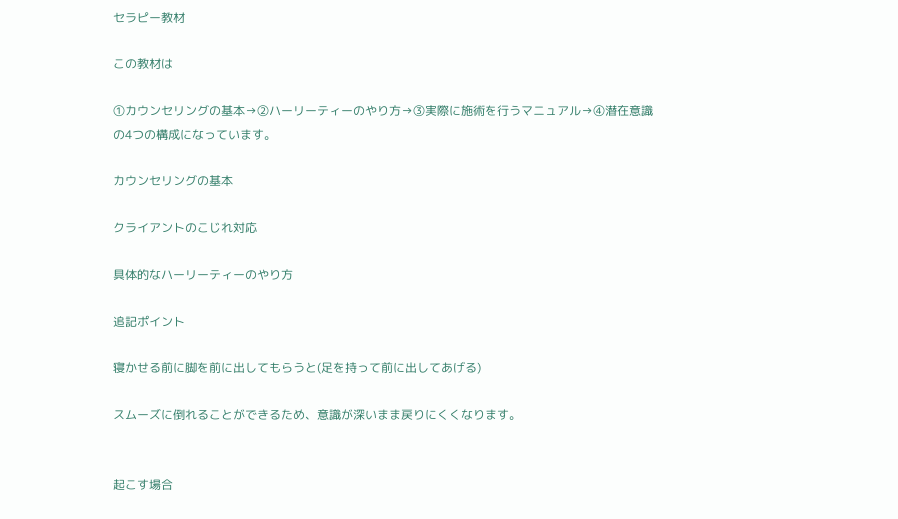セラピー教材

この教材は

①カウンセリングの基本→②ハーリーティーのやり方→③実際に施術を行うマニュアル→④潜在意識
の4つの構成になっています。

カウンセリングの基本

クライアントのこじれ対応

具体的なハーリーティーのやり方

追記ポイント

寝かせる前に脚を前に出してもらうと(足を持って前に出してあげる)

スムーズに倒れることができるため、意識が深いまま戻りにくくなります。


起こす場合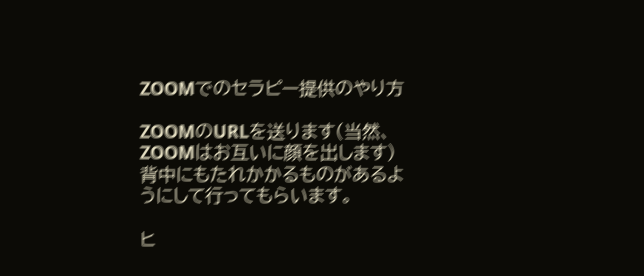ZOOMでのセラピー提供のやり方

ZOOMのURLを送ります(当然、ZOOMはお互いに顔を出します)
背中にもたれかかるものがあるようにして行ってもらいます。

ヒ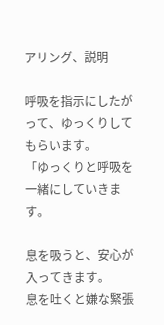アリング、説明

呼吸を指示にしたがって、ゆっくりしてもらいます。
「ゆっくりと呼吸を一緒にしていきます。

息を吸うと、安心が入ってきます。
息を吐くと嫌な緊張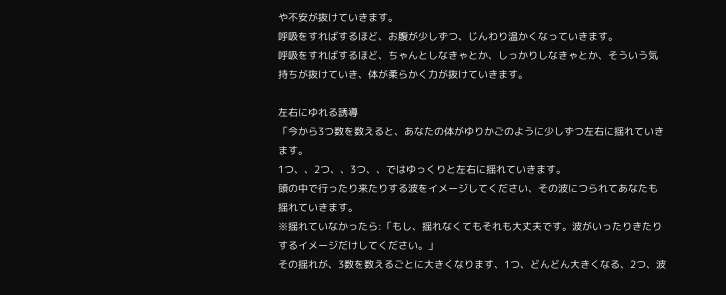や不安が抜けていきます。
呼吸をすればするほど、お腹が少しずつ、じんわり温かくなっていきます。
呼吸をすればするほど、ちゃんとしなきゃとか、しっかりしなきゃとか、そういう気持ちが抜けていき、体が柔らかく力が抜けていきます。

左右にゆれる誘導
「今から3つ数を数えると、あなたの体がゆりかごのように少しずつ左右に揺れていきます。
1つ、、2つ、、3つ、、ではゆっくりと左右に揺れていきます。
頭の中で行ったり来たりする波をイメージしてください、その波につられてあなたも揺れていきます。
※揺れていなかったら:「もし、揺れなくてもそれも大丈夫です。波がいったりきたりするイメージだけしてください。」
その揺れが、3数を数えるごとに大きくなります、1つ、どんどん大きくなる、2つ、波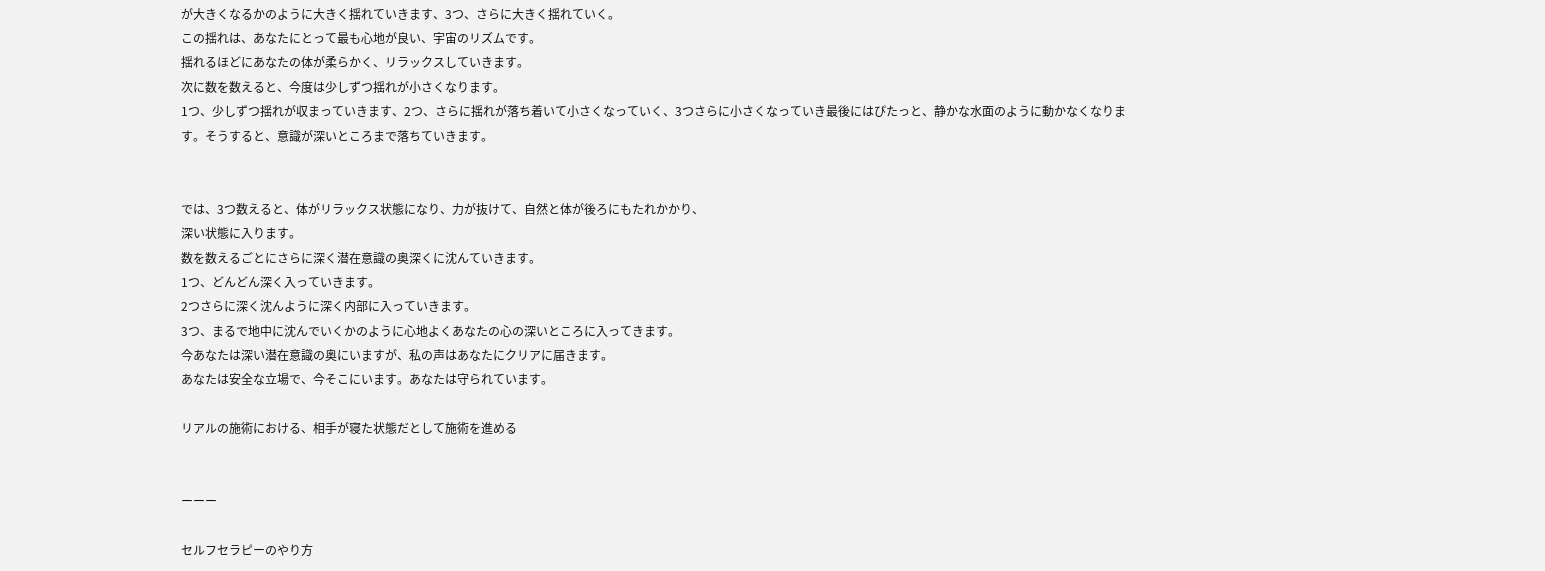が大きくなるかのように大きく揺れていきます、3つ、さらに大きく揺れていく。
この揺れは、あなたにとって最も心地が良い、宇宙のリズムです。
揺れるほどにあなたの体が柔らかく、リラックスしていきます。
次に数を数えると、今度は少しずつ揺れが小さくなります。
1つ、少しずつ揺れが収まっていきます、2つ、さらに揺れが落ち着いて小さくなっていく、3つさらに小さくなっていき最後にはぴたっと、静かな水面のように動かなくなります。そうすると、意識が深いところまで落ちていきます。


では、3つ数えると、体がリラックス状態になり、力が抜けて、自然と体が後ろにもたれかかり、
深い状態に入ります。
数を数えるごとにさらに深く潜在意識の奥深くに沈んていきます。
1つ、どんどん深く入っていきます。
2つさらに深く沈んように深く内部に入っていきます。
3つ、まるで地中に沈んでいくかのように心地よくあなたの心の深いところに入ってきます。
今あなたは深い潜在意識の奥にいますが、私の声はあなたにクリアに届きます。
あなたは安全な立場で、今そこにいます。あなたは守られています。

リアルの施術における、相手が寝た状態だとして施術を進める


ーーー

セルフセラピーのやり方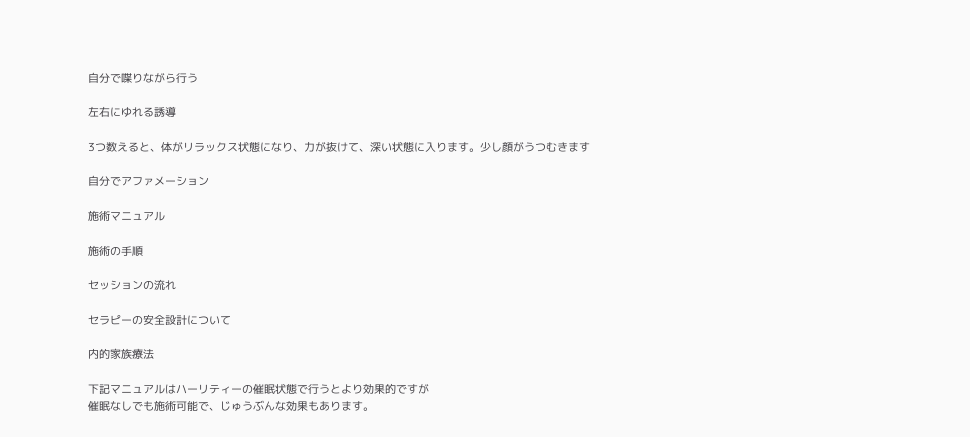自分で喋りながら行う

左右にゆれる誘導

3つ数えると、体がリラックス状態になり、力が抜けて、深い状態に入ります。少し顔がうつむきます

自分でアファメーション

施術マニュアル

施術の手順

セッションの流れ

セラピーの安全設計について

内的家族療法

下記マニュアルはハーリティーの催眠状態で行うとより効果的ですが
催眠なしでも施術可能で、じゅうぶんな効果もあります。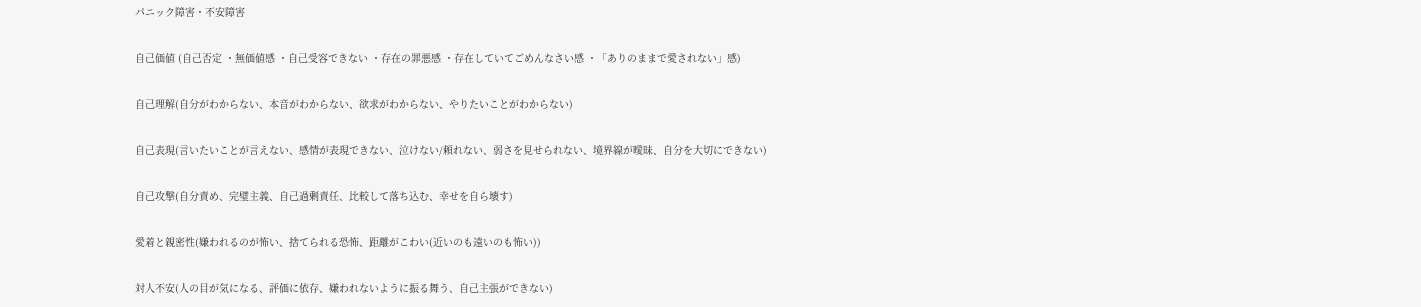パニック障害・不安障害

自己価値 (自己否定 ・無価値感 ・自己受容できない ・存在の罪悪感 ・存在していてごめんなさい感 ・「ありのままで愛されない」感)

自己理解(自分がわからない、本音がわからない、欲求がわからない、やりたいことがわからない)

自己表現(言いたいことが言えない、感情が表現できない、泣けない/頼れない、弱さを見せられない、境界線が曖昧、自分を大切にできない)

自己攻撃(自分責め、完璧主義、自己過剰責任、比較して落ち込む、幸せを自ら壊す)

愛着と親密性(嫌われるのが怖い、捨てられる恐怖、距離がこわい(近いのも遠いのも怖い))

対人不安(人の目が気になる、評価に依存、嫌われないように振る舞う、自己主張ができない)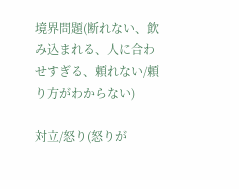境界問題(断れない、飲み込まれる、人に合わせすぎる、頼れない/頼り方がわからない)

対立/怒り(怒りが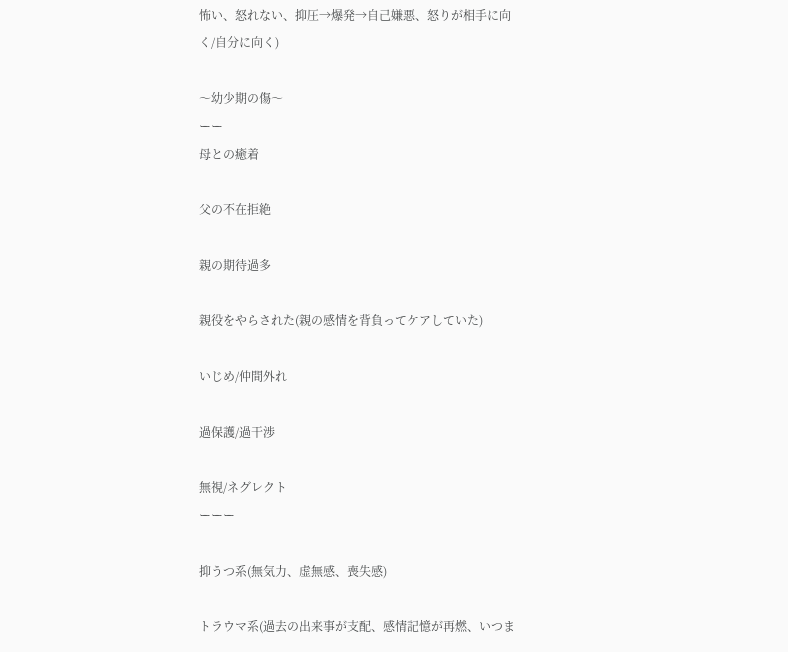怖い、怒れない、抑圧→爆発→自己嫌悪、怒りが相手に向く/自分に向く)

〜幼少期の傷〜
ーー
母との癒着

父の不在拒絶

親の期待過多

親役をやらされた(親の感情を背負ってケアしていた)

いじめ/仲間外れ

過保護/過干渉

無視/ネグレクト
ーーー

抑うつ系(無気力、虚無感、喪失感)

トラウマ系(過去の出来事が支配、感情記憶が再燃、いつま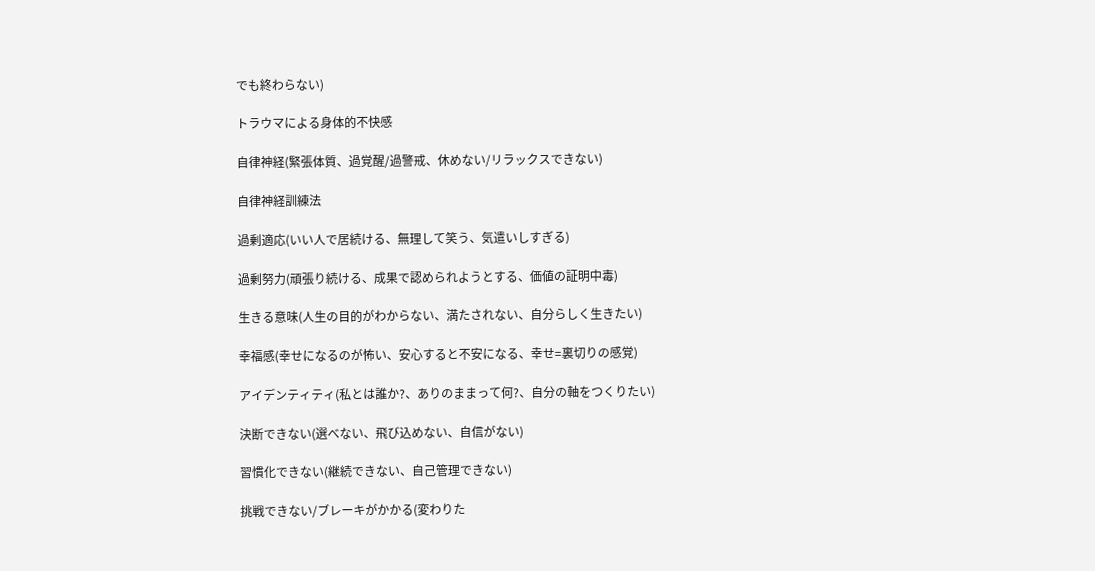でも終わらない)

トラウマによる身体的不快感

自律神経(緊張体質、過覚醒/過警戒、休めない/リラックスできない)

自律神経訓練法

過剰適応(いい人で居続ける、無理して笑う、気遣いしすぎる)

過剰努力(頑張り続ける、成果で認められようとする、価値の証明中毒)

生きる意味(人生の目的がわからない、満たされない、自分らしく生きたい)

幸福感(幸せになるのが怖い、安心すると不安になる、幸せ=裏切りの感覚)

アイデンティティ(私とは誰か?、ありのままって何?、自分の軸をつくりたい)

決断できない(選べない、飛び込めない、自信がない)

習慣化できない(継続できない、自己管理できない)

挑戦できない/ブレーキがかかる(変わりた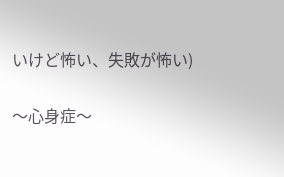いけど怖い、失敗が怖い)

〜心身症〜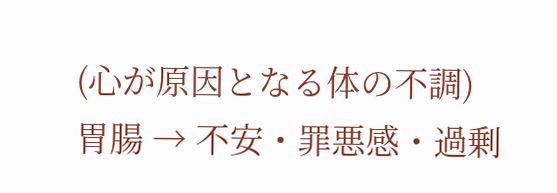(心が原因となる体の不調)
胃腸 → 不安・罪悪感・過剰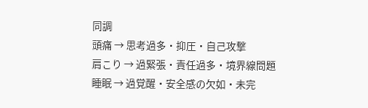同調
頭痛 → 思考過多・抑圧・自己攻撃
肩こり → 過緊張・責任過多・境界線問題
睡眠 → 過覚醒・安全感の欠如・未完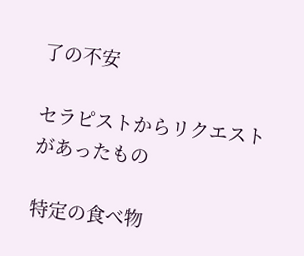了の不安

セラピストからリクエストがあったもの

特定の食べ物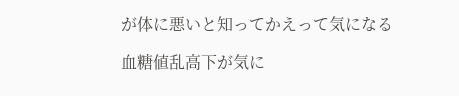が体に悪いと知ってかえって気になる

血糖値乱高下が気に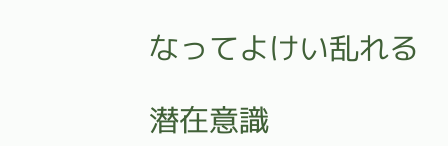なってよけい乱れる

潜在意識